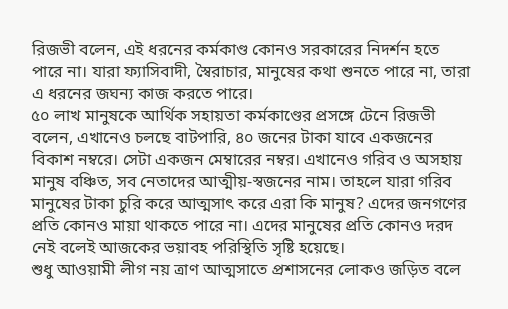রিজভী বলেন, এই ধরনের কর্মকাণ্ড কোনও সরকারের নিদর্শন হতে পারে না। যারা ফ্যাসিবাদী, স্বৈরাচার, মানুষের কথা শুনতে পারে না, তারা এ ধরনের জঘন্য কাজ করতে পারে।
৫০ লাখ মানুষকে আর্থিক সহায়তা কর্মকাণ্ডের প্রসঙ্গে টেনে রিজভী বলেন, এখানেও চলছে বাটপারি, ৪০ জনের টাকা যাবে একজনের বিকাশ নম্বরে। সেটা একজন মেম্বারের নম্বর। এখানেও গরিব ও অসহায় মানুষ বঞ্চিত, সব নেতাদের আত্মীয়-স্বজনের নাম। তাহলে যারা গরিব মানুষের টাকা চুরি করে আত্মসাৎ করে এরা কি মানুষ? এদের জনগণের প্রতি কোনও মায়া থাকতে পারে না। এদের মানুষের প্রতি কোনও দরদ নেই বলেই আজকের ভয়াবহ পরিস্থিতি সৃষ্টি হয়েছে।
শুধু আওয়ামী লীগ নয় ত্রাণ আত্মসাতে প্রশাসনের লোকও জড়িত বলে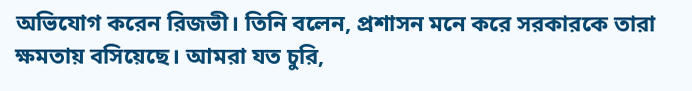অভিযোগ করেন রিজভী। তিনি বলেন, প্রশাসন মনে করে সরকারকে তারা ক্ষমতায় বসিয়েছে। আমরা যত চুরি,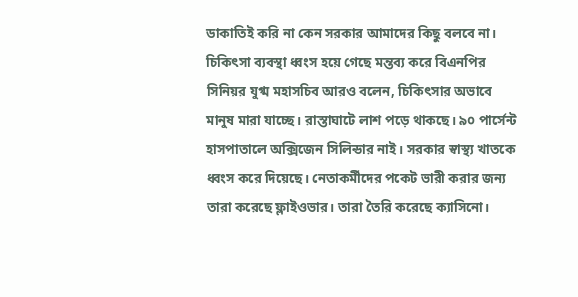ডাকাতিই করি না কেন সরকার আমাদের কিছু বলবে না।
চিকিৎসা ব্যবস্থা ধ্বংস হয়ে গেছে মন্তব্য করে বিএনপির সিনিয়র যুগ্ম মহাসচিব আরও বলেন, চিকিৎসার অভাবে মানুষ মারা যাচ্ছে। রাস্তাঘাটে লাশ পড়ে থাকছে। ৯০ পার্সেন্ট হাসপাতালে অক্সিজেন সিলিন্ডার নাই। সরকার স্বাস্থ্য খাতকে ধ্বংস করে দিয়েছে। নেতাকর্মীদের পকেট ভারী করার জন্য তারা করেছে ফ্লাইওভার। তারা তৈরি করেছে ক্যাসিনো।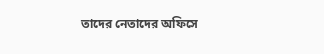তাদের নেতাদের অফিসে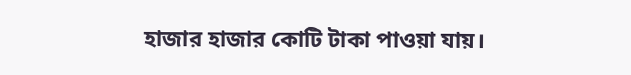হাজার হাজার কোটি টাকা পাওয়া যায়।